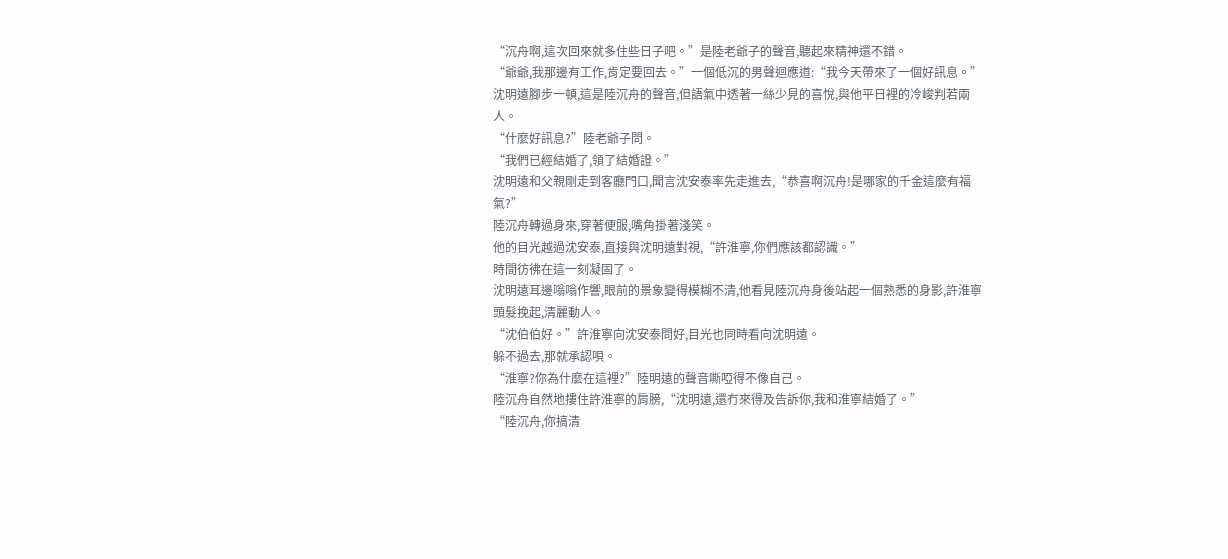“沉舟啊,這次回來就多住些日子吧。”是陸老爺子的聲音,聽起來精神還不錯。
“爺爺,我那邊有工作,肯定要回去。”一個低沉的男聲迴應道:“我今天帶來了一個好訊息。”
沈明遠腳步一頓,這是陸沉舟的聲音,但語氣中透著一絲少見的喜悅,與他平日裡的冷峻判若兩人。
“什麼好訊息?”陸老爺子問。
“我們已經結婚了,領了結婚證。”
沈明遠和父親剛走到客廳門口,聞言沈安泰率先走進去,“恭喜啊沉舟!是哪家的千金這麼有福氣?”
陸沉舟轉過身來,穿著便服,嘴角掛著淺笑。
他的目光越過沈安泰,直接與沈明遠對視,“許淮寧,你們應該都認識。”
時間彷彿在這一刻凝固了。
沈明遠耳邊嗡嗡作響,眼前的景象變得模糊不清,他看見陸沉舟身後站起一個熟悉的身影,許淮寧頭髮挽起,清麗動人。
“沈伯伯好。”許淮寧向沈安泰問好,目光也同時看向沈明遠。
躲不過去,那就承認唄。
“淮寧?你為什麼在這裡?”陸明遠的聲音嘶啞得不像自己。
陸沉舟自然地摟住許淮寧的肩膀,“沈明遠,還冇來得及告訴你,我和淮寧結婚了。”
“陸沉舟,你搞清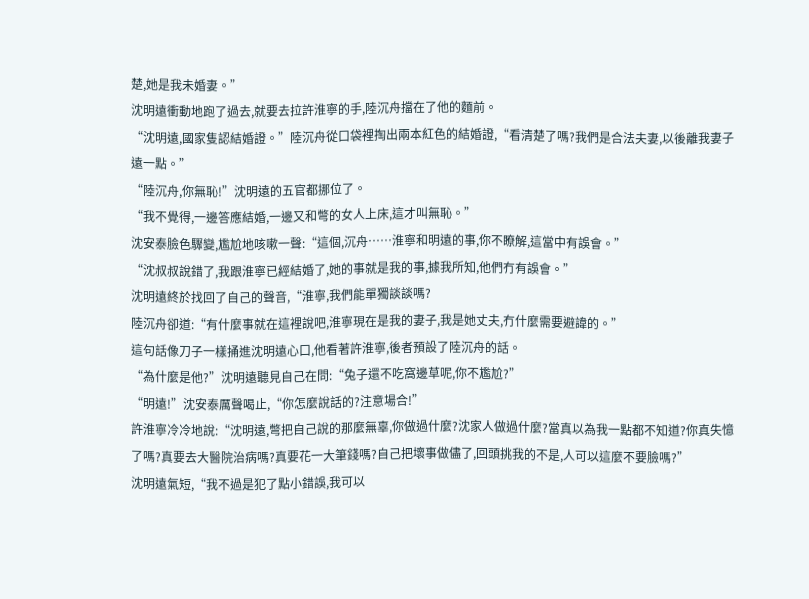楚,她是我未婚妻。”
沈明遠衝動地跑了過去,就要去拉許淮寧的手,陸沉舟擋在了他的麵前。
“沈明遠,國家隻認結婚證。”陸沉舟從口袋裡掏出兩本紅色的結婚證,“看清楚了嗎?我們是合法夫妻,以後離我妻子遠一點。”
“陸沉舟,你無恥!”沈明遠的五官都挪位了。
“我不覺得,一邊答應結婚,一邊又和彆的女人上床,這才叫無恥。”
沈安泰臉色驟變,尷尬地咳嗽一聲:“這個,沉舟……淮寧和明遠的事,你不瞭解,這當中有誤會。”
“沈叔叔說錯了,我跟淮寧已經結婚了,她的事就是我的事,據我所知,他們冇有誤會。”
沈明遠終於找回了自己的聲音,“淮寧,我們能單獨談談嗎?
陸沉舟卻道:“有什麼事就在這裡說吧,淮寧現在是我的妻子,我是她丈夫,冇什麼需要避諱的。”
這句話像刀子一樣捅進沈明遠心口,他看著許淮寧,後者預設了陸沉舟的話。
“為什麼是他?”沈明遠聽見自己在問:“兔子還不吃窩邊草呢,你不尷尬?”
“明遠!”沈安泰厲聲喝止,“你怎麼說話的?注意場合!”
許淮寧冷冷地說:“沈明遠,彆把自己說的那麼無辜,你做過什麼?沈家人做過什麼?當真以為我一點都不知道?你真失憶了嗎?真要去大醫院治病嗎?真要花一大筆錢嗎?自己把壞事做儘了,回頭挑我的不是,人可以這麼不要臉嗎?”
沈明遠氣短,“我不過是犯了點小錯誤,我可以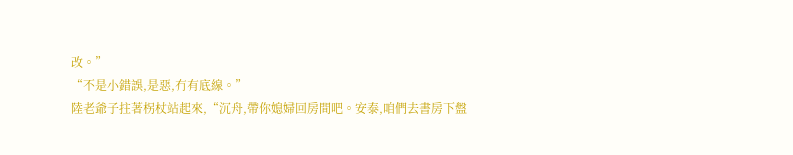改。”
“不是小錯誤,是惡,冇有底線。”
陸老爺子拄著柺杖站起來,“沉舟,帶你媳婦回房間吧。安泰,咱們去書房下盤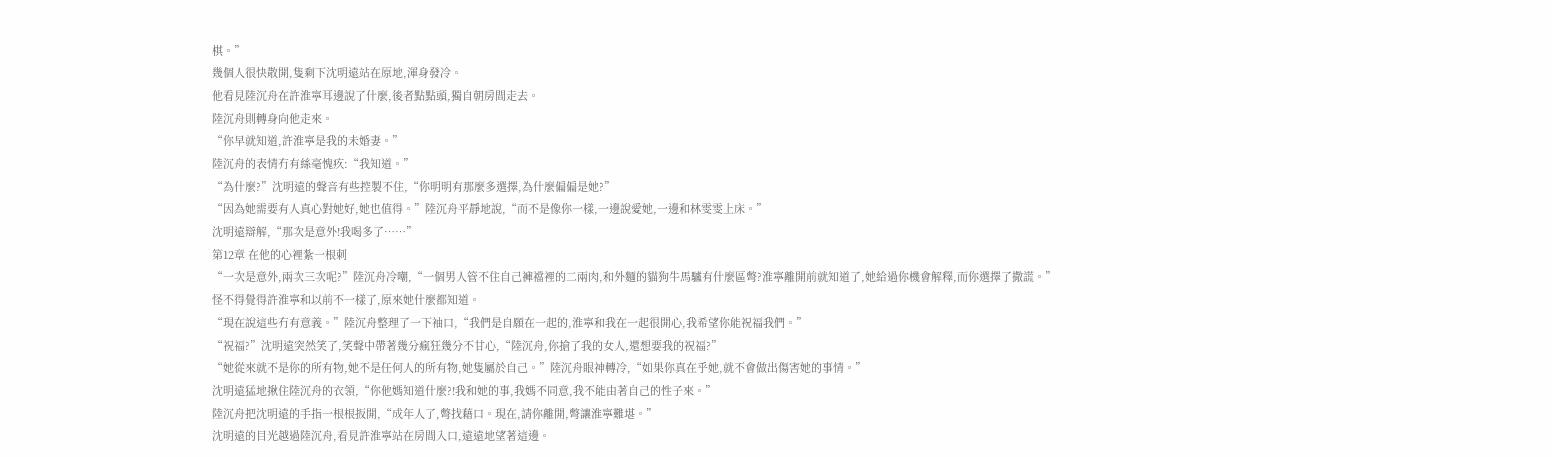棋。”
幾個人很快散開,隻剩下沈明遠站在原地,渾身發冷。
他看見陸沉舟在許淮寧耳邊說了什麼,後者點點頭,獨自朝房間走去。
陸沉舟則轉身向他走來。
“你早就知道,許淮寧是我的未婚妻。”
陸沉舟的表情冇有絲毫愧疚:“我知道。”
“為什麼?”沈明遠的聲音有些控製不住,“你明明有那麼多選擇,為什麼偏偏是她?”
“因為她需要有人真心對她好,她也值得。”陸沉舟平靜地說,“而不是像你一樣,一邊說愛她,一邊和林雯雯上床。”
沈明遠辯解,“那次是意外!我喝多了……”
第12章 在他的心裡紮一根刺
“一次是意外,兩次三次呢?”陸沉舟冷嘲,“一個男人管不住自己褲襠裡的二兩肉,和外麵的貓狗牛馬驢有什麼區彆?淮寧離開前就知道了,她給過你機會解釋,而你選擇了撒謊。”
怪不得覺得許淮寧和以前不一樣了,原來她什麼都知道。
“現在說這些冇有意義。”陸沉舟整理了一下袖口,“我們是自願在一起的,淮寧和我在一起很開心,我希望你能祝福我們。”
“祝福?”沈明遠突然笑了,笑聲中帶著幾分瘋狂幾分不甘心,“陸沉舟,你搶了我的女人,還想要我的祝福?”
“她從來就不是你的所有物,她不是任何人的所有物,她隻屬於自己。”陸沉舟眼神轉冷,“如果你真在乎她,就不會做出傷害她的事情。”
沈明遠猛地揪住陸沉舟的衣領,“你他媽知道什麼?!我和她的事,我媽不同意,我不能由著自己的性子來。”
陸沉舟把沈明遠的手指一根根扳開,“成年人了,彆找藉口。現在,請你離開,彆讓淮寧難堪。”
沈明遠的目光越過陸沉舟,看見許淮寧站在房間入口,遠遠地望著這邊。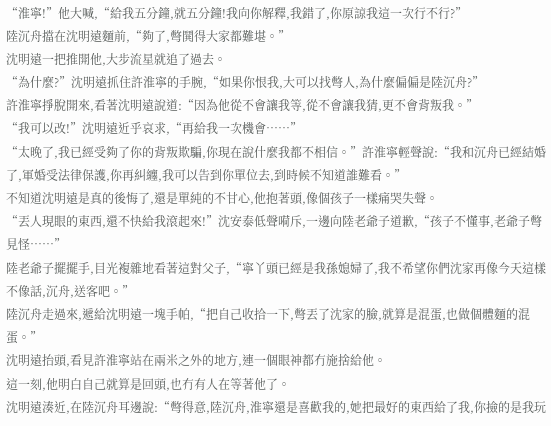“淮寧!”他大喊,“給我五分鐘,就五分鐘!我向你解釋,我錯了,你原諒我這一次行不行?”
陸沉舟擋在沈明遠麵前,“夠了,彆鬨得大家都難堪。”
沈明遠一把推開他,大步流星就追了過去。
“為什麼?”沈明遠抓住許淮寧的手腕,“如果你恨我,大可以找彆人,為什麼偏偏是陸沉舟?”
許淮寧掙脫開來,看著沈明遠說道:“因為他從不會讓我等,從不會讓我猜,更不會背叛我。”
“我可以改!”沈明遠近乎哀求,“再給我一次機會……”
“太晚了,我已經受夠了你的背叛欺騙,你現在說什麼我都不相信。”許淮寧輕聲說:“我和沉舟已經結婚了,軍婚受法律保護,你再糾纏,我可以告到你單位去,到時候不知道誰難看。”
不知道沈明遠是真的後悔了,還是單純的不甘心,他抱著頭,像個孩子一樣痛哭失聲。
“丟人現眼的東西,還不快給我滾起來!”沈安泰低聲嗬斥,一邊向陸老爺子道歉,“孩子不懂事,老爺子彆見怪……”
陸老爺子擺擺手,目光複雜地看著這對父子,“寧丫頭已經是我孫媳婦了,我不希望你們沈家再像今天這樣不像話,沉舟,送客吧。”
陸沉舟走過來,遞給沈明遠一塊手帕,“把自己收拾一下,彆丟了沈家的臉,就算是混蛋,也做個體麵的混蛋。”
沈明遠抬頭,看見許淮寧站在兩米之外的地方,連一個眼神都冇施捨給他。
這一刻,他明白自己就算是回頭,也冇有人在等著他了。
沈明遠湊近,在陸沉舟耳邊說:“彆得意,陸沉舟,淮寧還是喜歡我的,她把最好的東西給了我,你撿的是我玩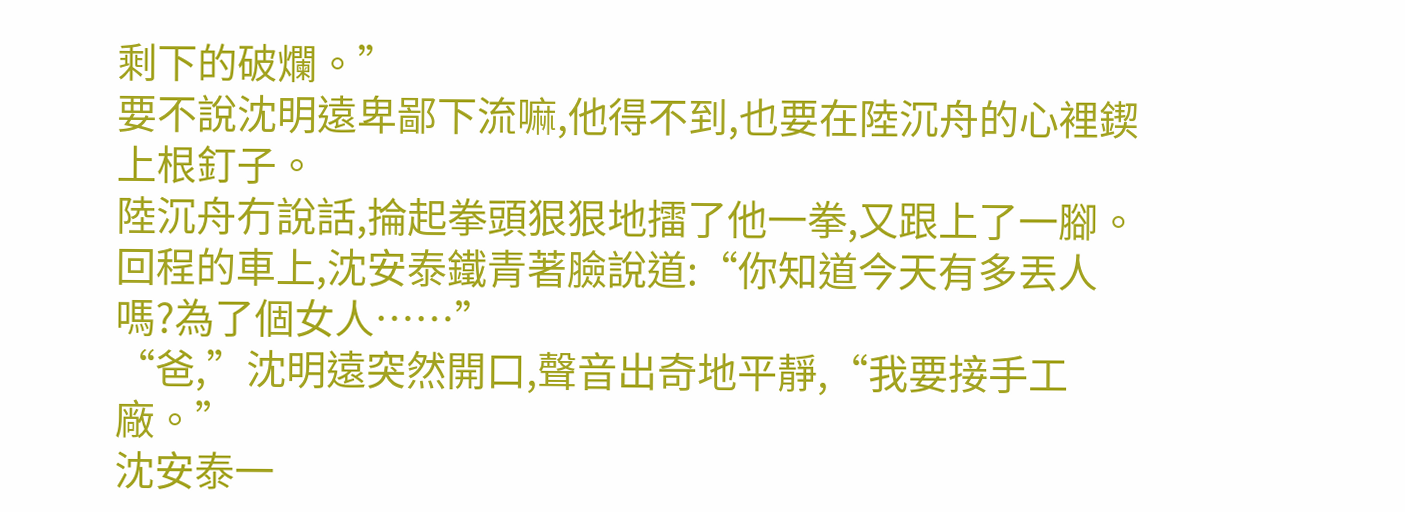剩下的破爛。”
要不說沈明遠卑鄙下流嘛,他得不到,也要在陸沉舟的心裡鍥上根釘子。
陸沉舟冇說話,掄起拳頭狠狠地擂了他一拳,又跟上了一腳。
回程的車上,沈安泰鐵青著臉說道:“你知道今天有多丟人嗎?為了個女人……”
“爸,”沈明遠突然開口,聲音出奇地平靜,“我要接手工廠。”
沈安泰一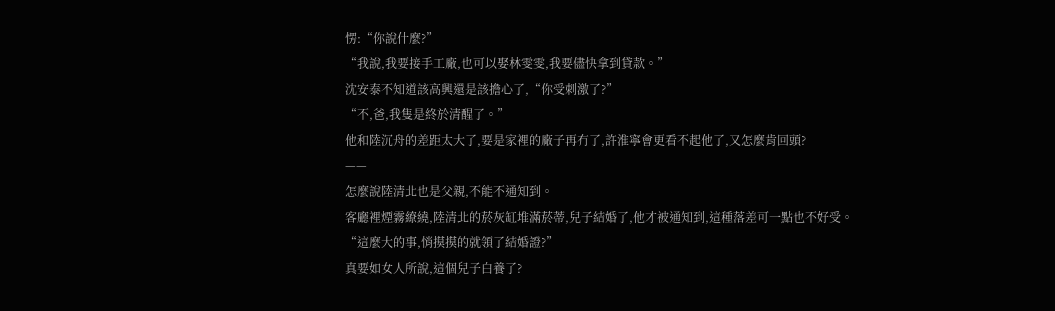愣:“你說什麼?”
“我說,我要接手工廠,也可以娶林雯雯,我要儘快拿到貸款。”
沈安泰不知道該高興還是該擔心了,“你受刺激了?”
“不,爸,我隻是終於清醒了。”
他和陸沉舟的差距太大了,要是家裡的廠子再冇了,許淮寧會更看不起他了,又怎麼肯回頭?
——
怎麼說陸清北也是父親,不能不通知到。
客廳裡煙霧繚繞,陸清北的菸灰缸堆滿菸蒂,兒子結婚了,他才被通知到,這種落差可一點也不好受。
“這麼大的事,悄摸摸的就領了結婚證?”
真要如女人所說,這個兒子白養了?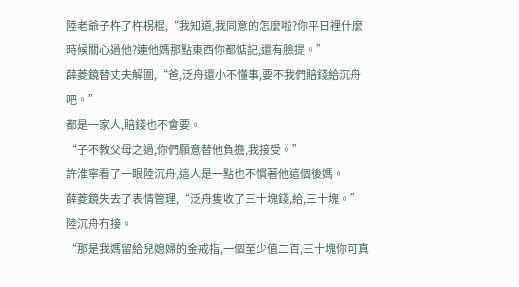陸老爺子杵了杵柺棍,“我知道,我同意的怎麼啦?你平日裡什麼時候關心過他?連他媽那點東西你都惦記,還有臉提。”
薛菱鏡替丈夫解圍,“爸,泛舟還小不懂事,要不我們賠錢給沉舟吧。”
都是一家人,賠錢也不會要。
“子不教父母之過,你們願意替他負擔,我接受。”
許淮寧看了一眼陸沉舟,這人是一點也不慣著他這個後媽。
薛菱鏡失去了表情管理,“泛舟隻收了三十塊錢,給,三十塊。”
陸沉舟冇接。
“那是我媽留給兒媳婦的金戒指,一個至少值二百,三十塊你可真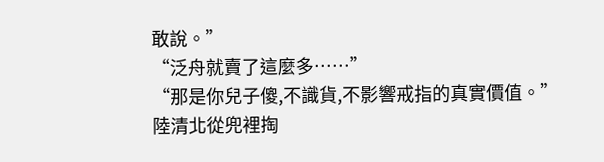敢說。”
“泛舟就賣了這麼多……”
“那是你兒子傻,不識貨,不影響戒指的真實價值。”
陸清北從兜裡掏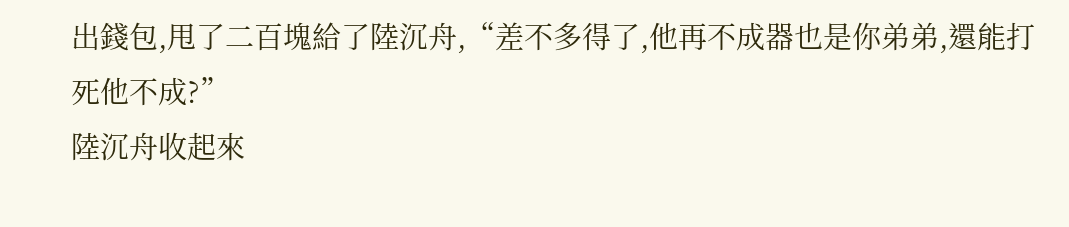出錢包,甩了二百塊給了陸沉舟,“差不多得了,他再不成器也是你弟弟,還能打死他不成?”
陸沉舟收起來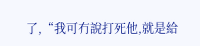了,“我可冇說打死他,就是給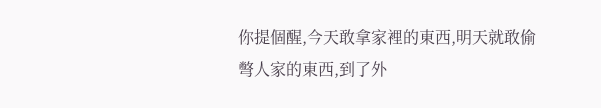你提個醒,今天敢拿家裡的東西,明天就敢偷彆人家的東西,到了外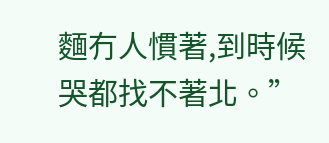麵冇人慣著,到時候哭都找不著北。”